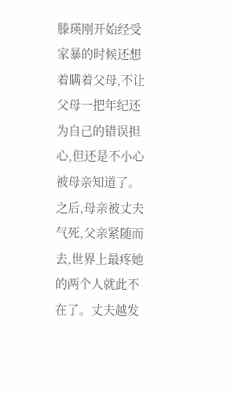滕瑛刚开始经受家暴的时候还想着瞒着父母,不让父母一把年纪还为自己的错误担心,但还是不小心被母亲知道了。之后,母亲被丈夫气死,父亲紧随而去,世界上最疼她的两个人就此不在了。丈夫越发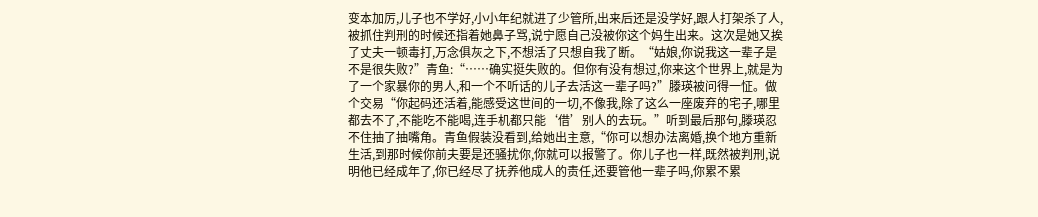变本加厉,儿子也不学好,小小年纪就进了少管所,出来后还是没学好,跟人打架杀了人,被抓住判刑的时候还指着她鼻子骂,说宁愿自己没被你这个妈生出来。这次是她又挨了丈夫一顿毒打,万念俱灰之下,不想活了只想自我了断。“姑娘,你说我这一辈子是不是很失败?”青鱼:“……确实挺失败的。但你有没有想过,你来这个世界上,就是为了一个家暴你的男人,和一个不听话的儿子去活这一辈子吗?”滕瑛被问得一怔。做个交易“你起码还活着,能感受这世间的一切,不像我,除了这么一座废弃的宅子,哪里都去不了,不能吃不能喝,连手机都只能‘借’别人的去玩。”听到最后那句,滕瑛忍不住抽了抽嘴角。青鱼假装没看到,给她出主意,“你可以想办法离婚,换个地方重新生活,到那时候你前夫要是还骚扰你,你就可以报警了。你儿子也一样,既然被判刑,说明他已经成年了,你已经尽了抚养他成人的责任,还要管他一辈子吗,你累不累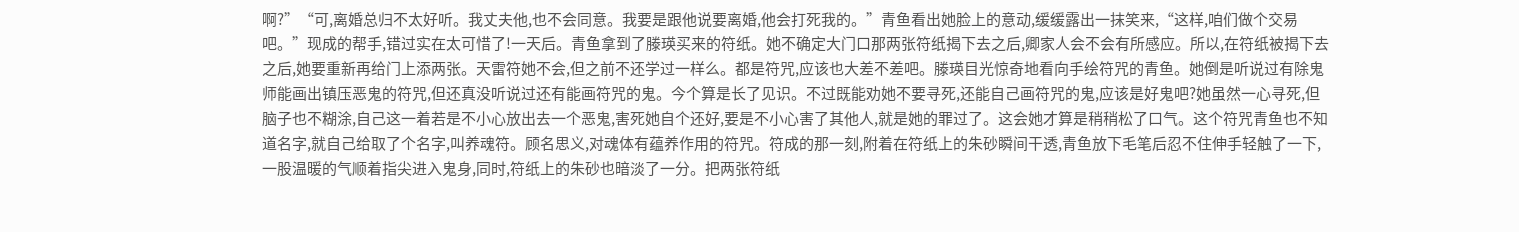啊?”“可,离婚总归不太好听。我丈夫他,也不会同意。我要是跟他说要离婚,他会打死我的。”青鱼看出她脸上的意动,缓缓露出一抹笑来,“这样,咱们做个交易吧。”现成的帮手,错过实在太可惜了!一天后。青鱼拿到了滕瑛买来的符纸。她不确定大门口那两张符纸揭下去之后,卿家人会不会有所感应。所以,在符纸被揭下去之后,她要重新再给门上添两张。天雷符她不会,但之前不还学过一样么。都是符咒,应该也大差不差吧。滕瑛目光惊奇地看向手绘符咒的青鱼。她倒是听说过有除鬼师能画出镇压恶鬼的符咒,但还真没听说过还有能画符咒的鬼。今个算是长了见识。不过既能劝她不要寻死,还能自己画符咒的鬼,应该是好鬼吧?她虽然一心寻死,但脑子也不糊涂,自己这一着若是不小心放出去一个恶鬼,害死她自个还好,要是不小心害了其他人,就是她的罪过了。这会她才算是稍稍松了口气。这个符咒青鱼也不知道名字,就自己给取了个名字,叫养魂符。顾名思义,对魂体有蕴养作用的符咒。符成的那一刻,附着在符纸上的朱砂瞬间干透,青鱼放下毛笔后忍不住伸手轻触了一下,一股温暖的气顺着指尖进入鬼身,同时,符纸上的朱砂也暗淡了一分。把两张符纸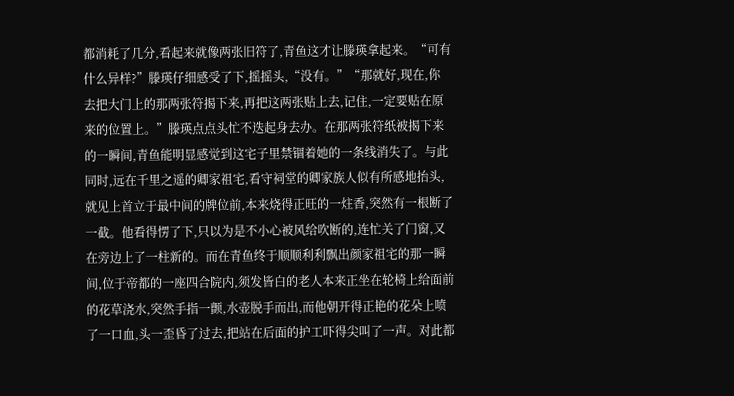都消耗了几分,看起来就像两张旧符了,青鱼这才让滕瑛拿起来。“可有什么异样?”滕瑛仔细感受了下,摇摇头,“没有。”“那就好,现在,你去把大门上的那两张符揭下来,再把这两张贴上去,记住,一定要贴在原来的位置上。”滕瑛点点头忙不迭起身去办。在那两张符纸被揭下来的一瞬间,青鱼能明显感觉到这宅子里禁锢着她的一条线消失了。与此同时,远在千里之遥的卿家祖宅,看守祠堂的卿家族人似有所感地抬头,就见上首立于最中间的牌位前,本来烧得正旺的一炷香,突然有一根断了一截。他看得愣了下,只以为是不小心被风给吹断的,连忙关了门窗,又在旁边上了一柱新的。而在青鱼终于顺顺利利飘出颜家祖宅的那一瞬间,位于帝都的一座四合院内,须发皆白的老人本来正坐在轮椅上给面前的花草浇水,突然手指一颤,水壶脱手而出,而他朝开得正艳的花朵上喷了一口血,头一歪昏了过去,把站在后面的护工吓得尖叫了一声。对此都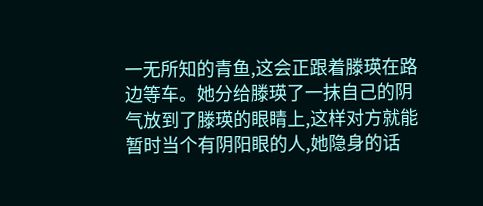一无所知的青鱼,这会正跟着滕瑛在路边等车。她分给滕瑛了一抹自己的阴气放到了滕瑛的眼睛上,这样对方就能暂时当个有阴阳眼的人,她隐身的话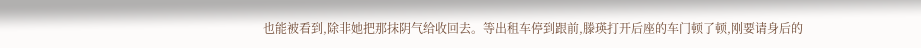也能被看到,除非她把那抹阴气给收回去。等出租车停到跟前,滕瑛打开后座的车门顿了顿,刚要请身后的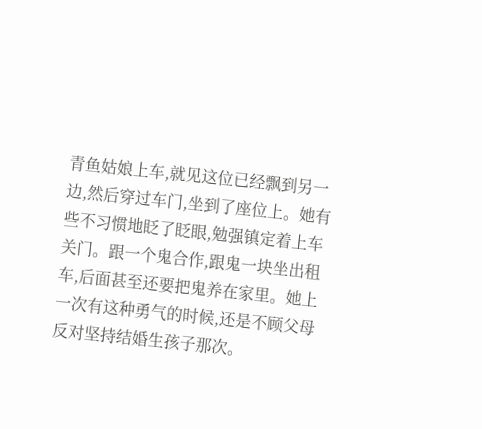青鱼姑娘上车,就见这位已经飘到另一边,然后穿过车门,坐到了座位上。她有些不习惯地眨了眨眼,勉强镇定着上车关门。跟一个鬼合作,跟鬼一块坐出租车,后面甚至还要把鬼养在家里。她上一次有这种勇气的时候,还是不顾父母反对坚持结婚生孩子那次。